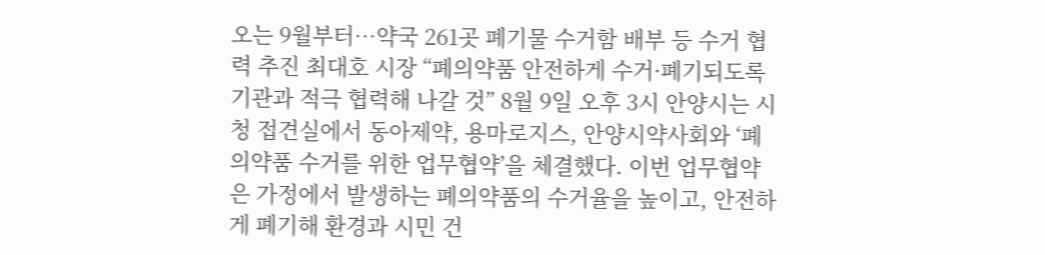오는 9월부터…약국 261곳 폐기물 수거함 배부 등 수거 협력 추진 최대호 시장 “폐의약품 안전하게 수거·폐기되도록 기관과 적극 협력해 나갈 것” 8월 9일 오후 3시 안양시는 시청 접견실에서 동아제약, 용마로지스, 안양시약사회와 ‘폐의약품 수거를 위한 업무협약’을 체결했다. 이번 업무협약은 가정에서 발생하는 폐의약품의 수거율을 높이고, 안전하게 폐기해 환경과 시민 건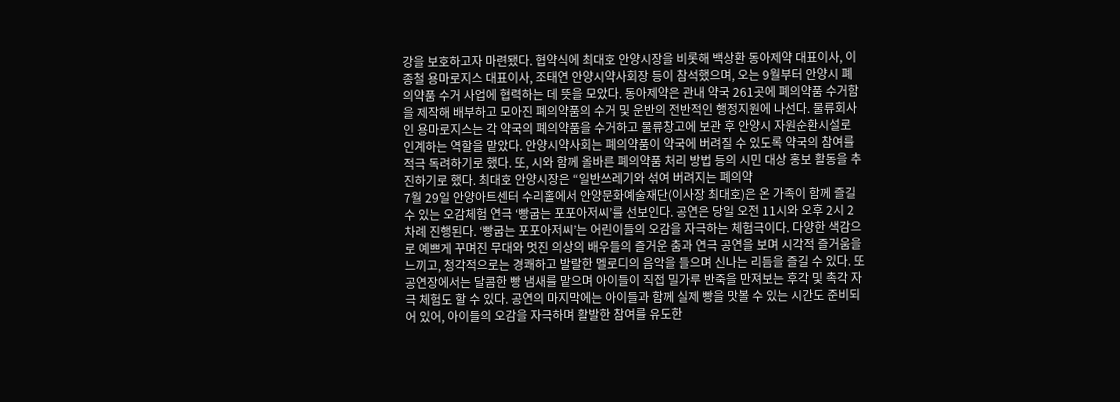강을 보호하고자 마련됐다. 협약식에 최대호 안양시장을 비롯해 백상환 동아제약 대표이사, 이종철 용마로지스 대표이사, 조태연 안양시약사회장 등이 참석했으며, 오는 9월부터 안양시 폐의약품 수거 사업에 협력하는 데 뜻을 모았다. 동아제약은 관내 약국 261곳에 폐의약품 수거함을 제작해 배부하고 모아진 폐의약품의 수거 및 운반의 전반적인 행정지원에 나선다. 물류회사인 용마로지스는 각 약국의 폐의약품을 수거하고 물류창고에 보관 후 안양시 자원순환시설로 인계하는 역할을 맡았다. 안양시약사회는 폐의약품이 약국에 버려질 수 있도록 약국의 참여를 적극 독려하기로 했다. 또, 시와 함께 올바른 폐의약품 처리 방법 등의 시민 대상 홍보 활동을 추진하기로 했다. 최대호 안양시장은 “일반쓰레기와 섞여 버려지는 폐의약
7월 29일 안양아트센터 수리홀에서 안양문화예술재단(이사장 최대호)은 온 가족이 함께 즐길 수 있는 오감체험 연극 ‘빵굽는 포포아저씨’를 선보인다. 공연은 당일 오전 11시와 오후 2시 2차례 진행된다. ‘빵굽는 포포아저씨’는 어린이들의 오감을 자극하는 체험극이다. 다양한 색감으로 예쁘게 꾸며진 무대와 멋진 의상의 배우들의 즐거운 춤과 연극 공연을 보며 시각적 즐거움을 느끼고, 청각적으로는 경쾌하고 발랄한 멜로디의 음악을 들으며 신나는 리듬을 즐길 수 있다. 또 공연장에서는 달콤한 빵 냄새를 맡으며 아이들이 직접 밀가루 반죽을 만져보는 후각 및 촉각 자극 체험도 할 수 있다. 공연의 마지막에는 아이들과 함께 실제 빵을 맛볼 수 있는 시간도 준비되어 있어, 아이들의 오감을 자극하며 활발한 참여를 유도한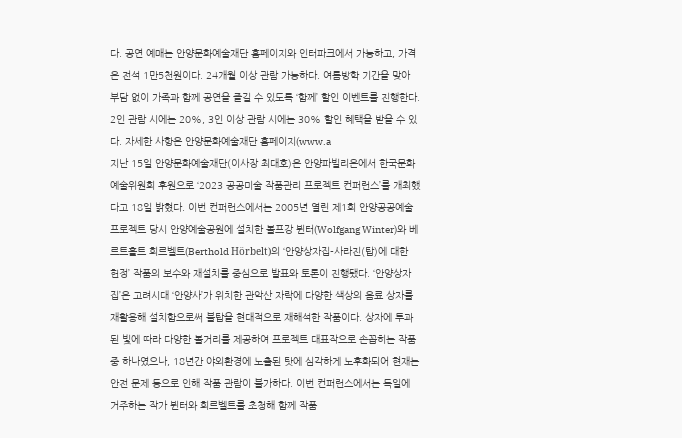다. 공연 예매는 안양문화예술재단 홈페이지와 인터파크에서 가능하고, 가격은 전석 1만5천원이다. 24개월 이상 관람 가능하다. 여름방학 기간을 맞아 부담 없이 가족과 함께 공연을 즐길 수 있도록 ‘함께’ 할인 이벤트를 진행한다. 2인 관람 시에는 20%, 3인 이상 관람 시에는 30% 할인 혜택을 받을 수 있다. 자세한 사항은 안양문화예술재단 홈페이지(www.a
지난 15일 안양문화예술재단(이사장 최대호)은 안양파빌리온에서 한국문화예술위원회 후원으로 ‘2023 공공미술 작품관리 프로젝트 컨퍼런스’를 개최했다고 18일 밝혔다. 이번 컨퍼런스에서는 2005년 열린 제1회 안양공공예술프로젝트 당시 안양예술공원에 설치한 볼프강 뷘터(Wolfgang Winter)와 베르트홀트 회르벨트(Berthold Hörbelt)의 ‘안양상자집-사라진(탑)에 대한 헌정’ 작품의 보수와 재설치를 중심으로 발표와 토론이 진행됐다. ‘안양상자집’은 고려시대 ‘안양사’가 위치한 관악산 자락에 다양한 색상의 음료 상자를 재활용해 설치함으로써 불탑을 현대적으로 재해석한 작품이다. 상자에 투과된 빛에 따라 다양한 볼거리를 제공하여 프로젝트 대표작으로 손꼽히는 작품 중 하나였으나, 18년간 야외환경에 노출된 탓에 심각하게 노후화되어 현재는 안전 문제 등으로 인해 작품 관람이 불가하다. 이번 컨퍼런스에서는 독일에 거주하는 작가 뷘터와 회르벨트를 초청해 함께 작품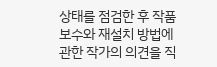상태를 점검한 후 작품 보수와 재설치 방법에 관한 작가의 의견을 직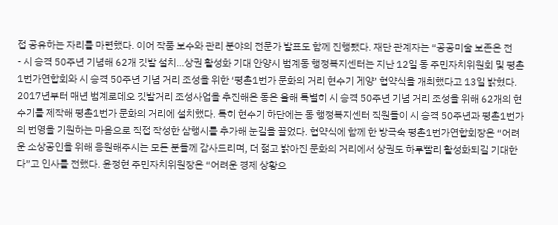접 공유하는 자리를 마련했다. 이어 작품 보수와 관리 분야의 전문가 발표도 함께 진행됐다. 재단 관계자는 “공공미술 보존은 전
- 시 승격 50주년 기념해 62개 깃발 설치…상권 활성화 기대 안양시 범계동 행정복지센터는 지난 12일 동 주민자치위원회 및 평촌1번가연합회와 시 승격 50주년 기념 거리 조성을 위한 ‘평촌1번가 문화의 거리 현수기 게양’ 협약식을 개최했다고 13일 밝혔다. 2017년부터 매년 범계로데오 깃발거리 조성사업을 추진해온 동은 올해 특별히 시 승격 50주년 기념 거리 조성을 위해 62개의 현수기를 제작해 평촌1번가 문화의 거리에 설치했다. 특히 현수기 하단에는 동 행정복지센터 직원들이 시 승격 50주년과 평촌1번가의 번영을 기원하는 마음으로 직접 작성한 삼행시를 추가해 눈길을 끌었다. 협약식에 함께 한 방극숙 평촌1번가연합회장은 “어려운 소상공인을 위해 응원해주시는 모든 분들께 감사드리며, 더 젊고 밝아진 문화의 거리에서 상권도 하루빨리 활성화되길 기대한다”고 인사를 전했다. 윤정현 주민자치위원장은 “어려운 경제 상황으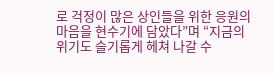로 걱정이 많은 상인들을 위한 응원의 마음을 현수기에 담았다”며 “지금의 위기도 슬기롭게 헤쳐 나갈 수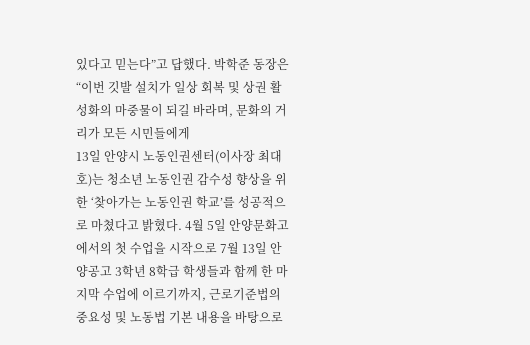있다고 믿는다”고 답했다. 박학준 동장은 “이번 깃발 설치가 일상 회복 및 상권 활성화의 마중물이 되길 바라며, 문화의 거리가 모든 시민들에게
13일 안양시 노동인권센터(이사장 최대호)는 청소년 노동인권 감수성 향상을 위한 ‘찾아가는 노동인권 학교’를 성공적으로 마쳤다고 밝혔다. 4월 5일 안양문화고에서의 첫 수업을 시작으로 7월 13일 안양공고 3학년 8학급 학생들과 함께 한 마지막 수업에 이르기까지, 근로기준법의 중요성 및 노동법 기본 내용을 바탕으로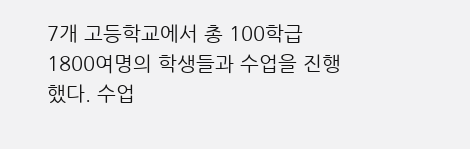7개 고등학교에서 총 100학급 1800여명의 학생들과 수업을 진행했다. 수업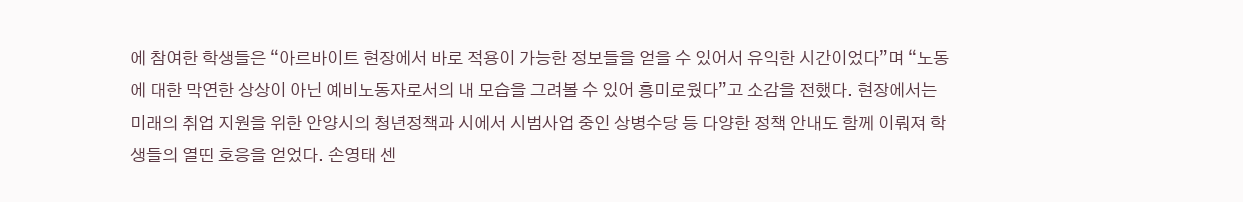에 참여한 학생들은 “아르바이트 현장에서 바로 적용이 가능한 정보들을 얻을 수 있어서 유익한 시간이었다”며 “노동에 대한 막연한 상상이 아닌 예비노동자로서의 내 모습을 그려볼 수 있어 흥미로웠다”고 소감을 전했다. 현장에서는 미래의 취업 지원을 위한 안양시의 청년정책과 시에서 시범사업 중인 상병수당 등 다양한 정책 안내도 함께 이뤄져 학생들의 열띤 호응을 얻었다. 손영태 센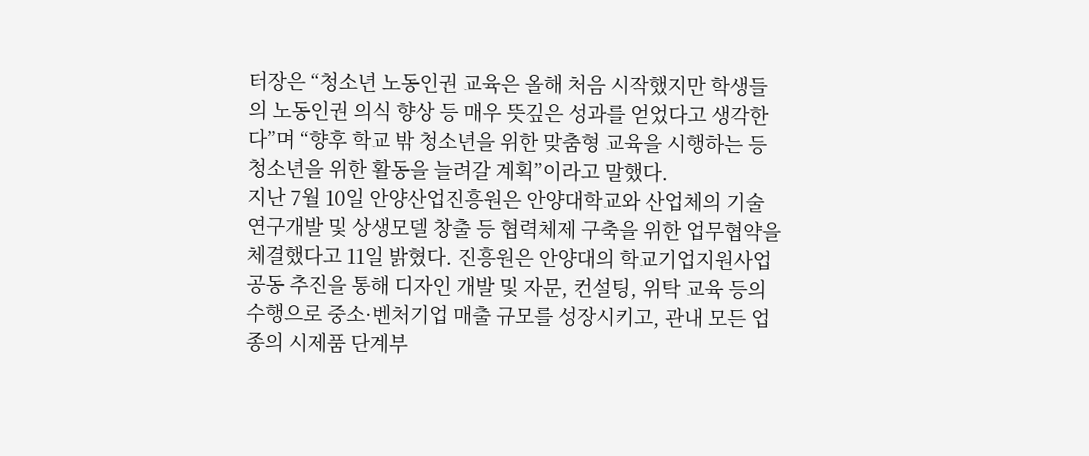터장은 “청소년 노동인권 교육은 올해 처음 시작했지만 학생들의 노동인권 의식 향상 등 매우 뜻깊은 성과를 얻었다고 생각한다”며 “향후 학교 밖 청소년을 위한 맞춤형 교육을 시행하는 등 청소년을 위한 활동을 늘려갈 계획”이라고 말했다.
지난 7월 10일 안양산업진흥원은 안양대학교와 산업체의 기술연구개발 및 상생모델 창출 등 협력체제 구축을 위한 업무협약을 체결했다고 11일 밝혔다. 진흥원은 안양대의 학교기업지원사업 공동 추진을 통해 디자인 개발 및 자문, 컨설팅, 위탁 교육 등의 수행으로 중소·벤처기업 매출 규모를 성장시키고, 관내 모든 업종의 시제품 단계부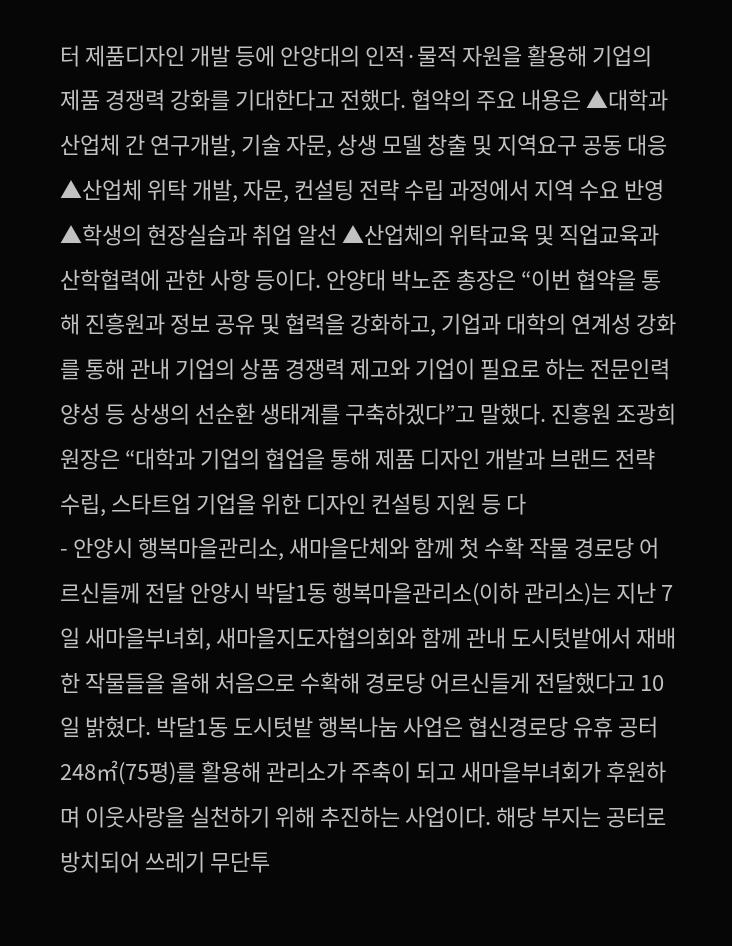터 제품디자인 개발 등에 안양대의 인적·물적 자원을 활용해 기업의 제품 경쟁력 강화를 기대한다고 전했다. 협약의 주요 내용은 ▲대학과 산업체 간 연구개발, 기술 자문, 상생 모델 창출 및 지역요구 공동 대응 ▲산업체 위탁 개발, 자문, 컨설팅 전략 수립 과정에서 지역 수요 반영 ▲학생의 현장실습과 취업 알선 ▲산업체의 위탁교육 및 직업교육과 산학협력에 관한 사항 등이다. 안양대 박노준 총장은 “이번 협약을 통해 진흥원과 정보 공유 및 협력을 강화하고, 기업과 대학의 연계성 강화를 통해 관내 기업의 상품 경쟁력 제고와 기업이 필요로 하는 전문인력 양성 등 상생의 선순환 생태계를 구축하겠다”고 말했다. 진흥원 조광희 원장은 “대학과 기업의 협업을 통해 제품 디자인 개발과 브랜드 전략 수립, 스타트업 기업을 위한 디자인 컨설팅 지원 등 다
- 안양시 행복마을관리소, 새마을단체와 함께 첫 수확 작물 경로당 어르신들께 전달 안양시 박달1동 행복마을관리소(이하 관리소)는 지난 7일 새마을부녀회, 새마을지도자협의회와 함께 관내 도시텃밭에서 재배한 작물들을 올해 처음으로 수확해 경로당 어르신들게 전달했다고 10일 밝혔다. 박달1동 도시텃밭 행복나눔 사업은 협신경로당 유휴 공터 248㎡(75평)를 활용해 관리소가 주축이 되고 새마을부녀회가 후원하며 이웃사랑을 실천하기 위해 추진하는 사업이다. 해당 부지는 공터로 방치되어 쓰레기 무단투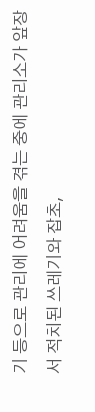기 등으로 관리에 어려움을 겪는 중에 관리소가 앞장서 적치된 쓰레기와 잡초,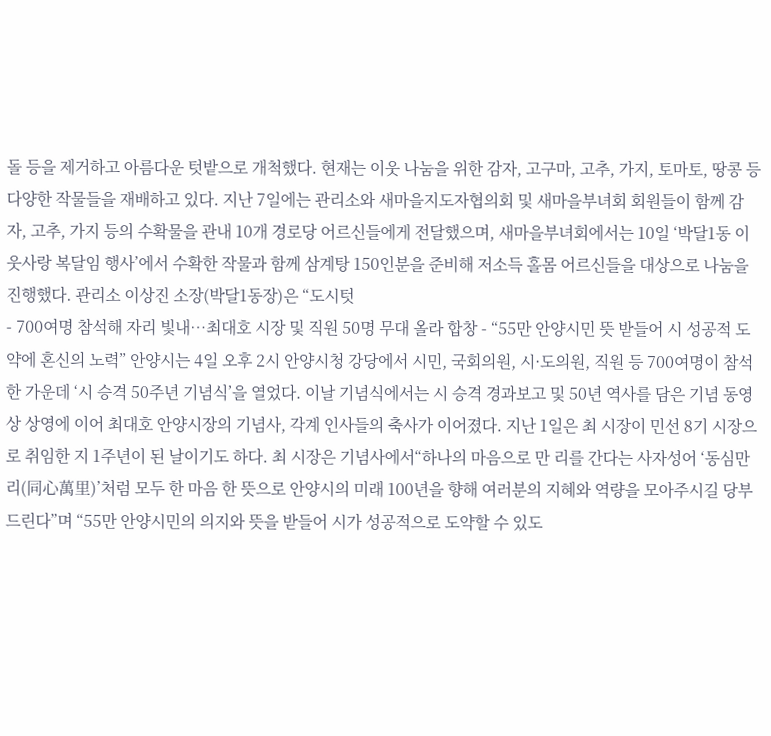돌 등을 제거하고 아름다운 텃밭으로 개척했다. 현재는 이웃 나눔을 위한 감자, 고구마, 고추, 가지, 토마토, 땅콩 등 다양한 작물들을 재배하고 있다. 지난 7일에는 관리소와 새마을지도자협의회 및 새마을부녀회 회원들이 함께 감자, 고추, 가지 등의 수확물을 관내 10개 경로당 어르신들에게 전달했으며, 새마을부녀회에서는 10일 ‘박달1동 이웃사랑 복달임 행사’에서 수확한 작물과 함께 삼계탕 150인분을 준비해 저소득 홀몸 어르신들을 대상으로 나눔을 진행했다. 관리소 이상진 소장(박달1동장)은 “도시텃
- 700여명 참석해 자리 빛내…최대호 시장 및 직원 50명 무대 올라 합창 - “55만 안양시민 뜻 받들어 시 성공적 도약에 혼신의 노력” 안양시는 4일 오후 2시 안양시청 강당에서 시민, 국회의원, 시·도의원, 직원 등 700여명이 참석한 가운데 ‘시 승격 50주년 기념식’을 열었다. 이날 기념식에서는 시 승격 경과보고 및 50년 역사를 담은 기념 동영상 상영에 이어 최대호 안양시장의 기념사, 각계 인사들의 축사가 이어졌다. 지난 1일은 최 시장이 민선 8기 시장으로 취임한 지 1주년이 된 날이기도 하다. 최 시장은 기념사에서“하나의 마음으로 만 리를 간다는 사자성어 ‘동심만리(同心萬里)’처럼 모두 한 마음 한 뜻으로 안양시의 미래 100년을 향해 여러분의 지혜와 역량을 모아주시길 당부드린다”며 “55만 안양시민의 의지와 뜻을 받들어 시가 성공적으로 도약할 수 있도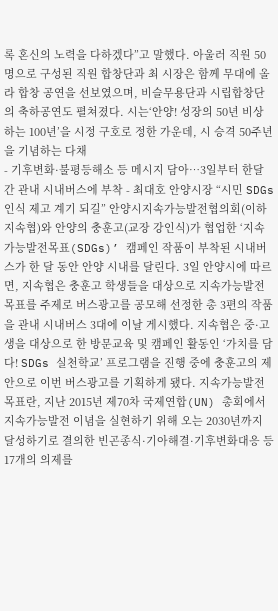록 혼신의 노력을 다하겠다”고 말했다. 아울러 직원 50명으로 구성된 직원 합창단과 최 시장은 함께 무대에 올라 합창 공연을 선보였으며, 비슬무용단과 시립합창단의 축하공연도 펼쳐졌다. 시는‘안양! 성장의 50년 비상하는 100년’을 시정 구호로 정한 가운데, 시 승격 50주년을 기념하는 다채
- 기후변화·불평등해소 등 메시지 담아…3일부터 한달간 관내 시내버스에 부착 - 최대호 안양시장 “시민 SDGs 인식 제고 계기 되길” 안양시지속가능발전협의회(이하 지속협)와 안양의 충훈고(교장 강인식)가 협업한 ‘지속가능발전목표(SDGs)’ 캠페인 작품이 부착된 시내버스가 한 달 동안 안양 시내를 달린다. 3일 안양시에 따르면, 지속협은 충훈고 학생들을 대상으로 지속가능발전목표를 주제로 버스광고를 공모해 선정한 총 3편의 작품을 관내 시내버스 3대에 이날 게시했다. 지속협은 중·고생을 대상으로 한 방문교육 및 캠페인 활동인 ‘가치를 담다! SDGs 실천학교’ 프로그램을 진행 중에 충훈고의 제안으로 이번 버스광고를 기획하게 됐다. 지속가능발전목표란, 지난 2015년 제70차 국제연합(UN) 총회에서 지속가능발전 이념을 실현하기 위해 오는 2030년까지 달성하기로 결의한 빈곤종식·기아해결·기후변화대응 등 17개의 의제를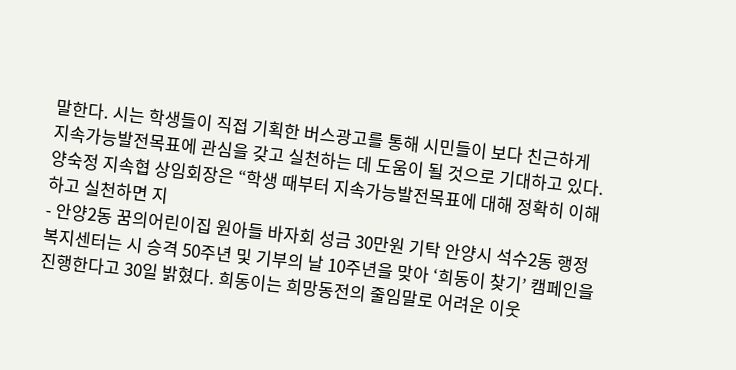말한다. 시는 학생들이 직접 기획한 버스광고를 통해 시민들이 보다 친근하게 지속가능발전목표에 관심을 갖고 실천하는 데 도움이 될 것으로 기대하고 있다. 양숙정 지속협 상임회장은 “학생 때부터 지속가능발전목표에 대해 정확히 이해하고 실천하면 지
- 안양2동 꿈의어린이집 원아들 바자회 성금 30만원 기탁 안양시 석수2동 행정복지센터는 시 승격 50주년 및 기부의 날 10주년을 맞아 ‘희동이 찾기’ 캠페인을 진행한다고 30일 밝혔다. 희동이는 희망동전의 줄임말로 어려운 이웃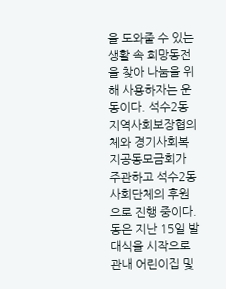을 도와줄 수 있는 생활 속 희망동전을 찾아 나눔을 위해 사용하자는 운동이다. 석수2동 지역사회보장협의체와 경기사회복지공동모금회가 주관하고 석수2동 사회단체의 후원으로 진행 중이다. 동은 지난 15일 발대식을 시작으로 관내 어린이집 및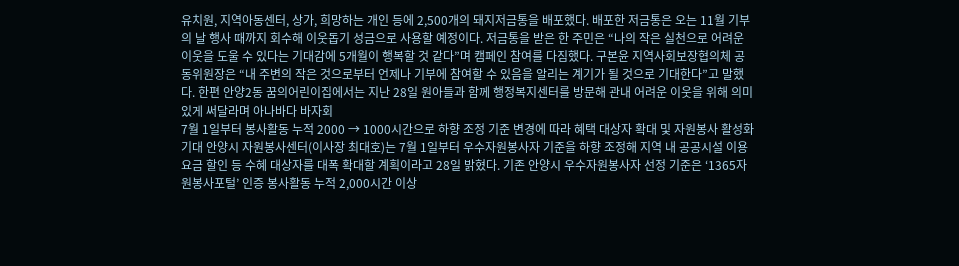유치원, 지역아동센터, 상가, 희망하는 개인 등에 2,500개의 돼지저금통을 배포했다. 배포한 저금통은 오는 11월 기부의 날 행사 때까지 회수해 이웃돕기 성금으로 사용할 예정이다. 저금통을 받은 한 주민은 “나의 작은 실천으로 어려운 이웃을 도울 수 있다는 기대감에 5개월이 행복할 것 같다”며 캠페인 참여를 다짐했다. 구본윤 지역사회보장협의체 공동위원장은 “내 주변의 작은 것으로부터 언제나 기부에 참여할 수 있음을 알리는 계기가 될 것으로 기대한다”고 말했다. 한편 안양2동 꿈의어린이집에서는 지난 28일 원아들과 함께 행정복지센터를 방문해 관내 어려운 이웃을 위해 의미 있게 써달라며 아나바다 바자회
7월 1일부터 봉사활동 누적 2000 → 1000시간으로 하향 조정 기준 변경에 따라 혜택 대상자 확대 및 자원봉사 활성화 기대 안양시 자원봉사센터(이사장 최대호)는 7월 1일부터 우수자원봉사자 기준을 하향 조정해 지역 내 공공시설 이용요금 할인 등 수혜 대상자를 대폭 확대할 계획이라고 28일 밝혔다. 기존 안양시 우수자원봉사자 선정 기준은 ‘1365자원봉사포털’ 인증 봉사활동 누적 2,000시간 이상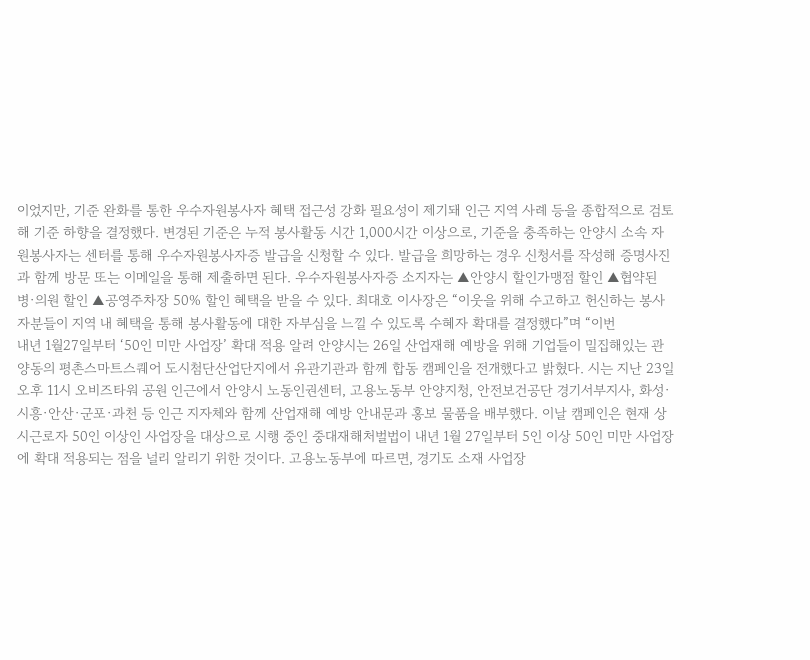이었지만, 기준 완화를 통한 우수자원봉사자 혜택 접근성 강화 필요성이 제기돼 인근 지역 사례 등을 종합적으로 검토해 기준 하향을 결정했다. 변경된 기준은 누적 봉사활동 시간 1,000시간 이상으로, 기준을 충족하는 안양시 소속 자원봉사자는 센터를 통해 우수자원봉사자증 발급을 신청할 수 있다. 발급을 희망하는 경우 신청서를 작성해 증명사진과 함께 방문 또는 이메일을 통해 제출하면 된다. 우수자원봉사자증 소지자는 ▲안양시 할인가맹점 할인 ▲협약된 병·의원 할인 ▲공영주차장 50% 할인 혜택을 받을 수 있다. 최대호 이사장은 “이웃을 위해 수고하고 헌신하는 봉사자분들이 지역 내 혜택을 통해 봉사활동에 대한 자부심을 느낄 수 있도록 수혜자 확대를 결정했다”며 “이번
내년 1월27일부터 ‘50인 미만 사업장’ 확대 적용 알려 안양시는 26일 산업재해 예방을 위해 기업들이 밀집해있는 관양동의 평촌스마트스퀘어 도시첨단산업단지에서 유관기관과 함께 합동 캠페인을 전개했다고 밝혔다. 시는 지난 23일 오후 11시 오비즈타워 공원 인근에서 안양시 노동인권센터, 고용노동부 안양지청, 안전보건공단 경기서부지사, 화성·시흥·안산·군포·과천 등 인근 지자체와 함께 산업재해 예방 안내문과 홍보 물품을 배부했다. 이날 캠페인은 현재 상시근로자 50인 이상인 사업장을 대상으로 시행 중인 중대재해처벌법이 내년 1월 27일부터 5인 이상 50인 미만 사업장에 확대 적용되는 점을 널리 알리기 위한 것이다. 고용노동부에 따르면, 경기도 소재 사업장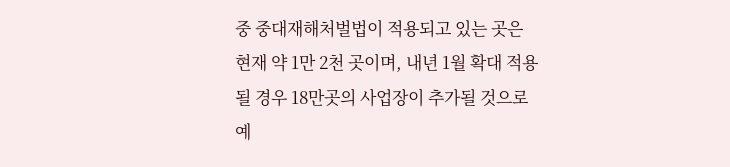중 중대재해처벌법이 적용되고 있는 곳은 현재 약 1만 2천 곳이며, 내년 1월 확대 적용될 경우 18만곳의 사업장이 추가될 것으로 예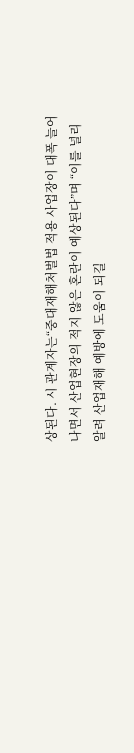상된다. 시 관계자는“중대재해처벌법 적용 사업장이 대폭 늘어나면서 산업현장의 적지 않은 혼란이 예상된다”며 “이를 널리 알려 산업재해 예방에 도움이 되길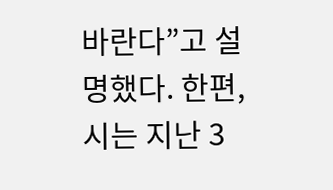바란다”고 설명했다. 한편, 시는 지난 3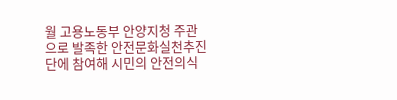월 고용노동부 안양지청 주관으로 발족한 안전문화실천추진단에 참여해 시민의 안전의식